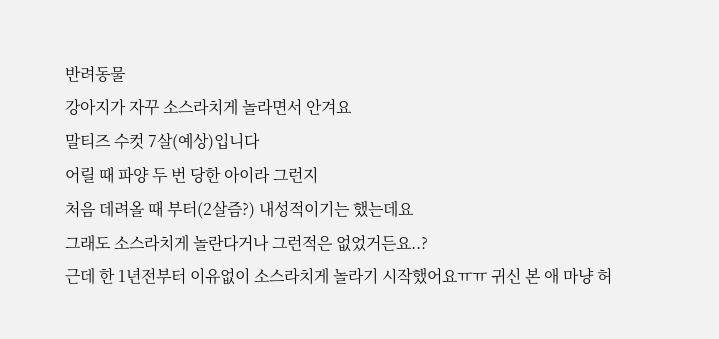반려동물
강아지가 자꾸 소스라치게 놀라면서 안겨요
말티즈 수컷 7살(예상)입니다
어릴 때 파양 두 번 당한 아이라 그런지
처음 데려올 때 부터(2살즘?) 내성적이기는 했는데요
그래도 소스라치게 놀란다거나 그런적은 없었거든요..?
근데 한 1년전부터 이유없이 소스라치게 놀라기 시작했어요ㅠㅠ 귀신 본 애 마냥 허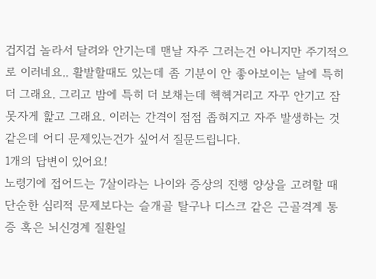겁지겁 놀라서 달려와 안기는데 맨날 자주 그러는건 아니지만 주기적으로 이러네요.. 활발할때도 있는데 좀 기분이 안 좋아보이는 날에 특히 더 그래요. 그리고 밤에 특히 더 보채는데 헥헥거리고 자꾸 안기고 잠못자게 핥고 그래요. 이러는 간격이 점점 좁혀지고 자주 발생하는 것 같은데 어디 문제있는건가 싶어서 질문드립니다.
1개의 답변이 있어요!
노령기에 접어드는 7살이라는 나이와 증상의 진행 양상을 고려할 때 단순한 심리적 문제보다는 슬개골 탈구나 디스크 같은 근골격계 통증 혹은 뇌신경계 질환일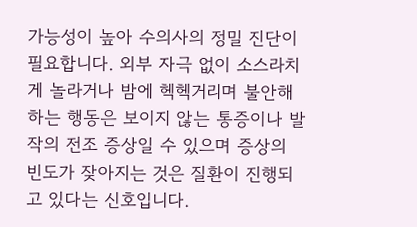가능성이 높아 수의사의 정밀 진단이 필요합니다. 외부 자극 없이 소스라치게 놀라거나 밤에 헥헥거리며 불안해하는 행동은 보이지 않는 통증이나 발작의 전조 증상일 수 있으며 증상의 빈도가 잦아지는 것은 질환이 진행되고 있다는 신호입니다.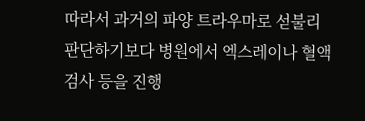따라서 과거의 파양 트라우마로 섣불리 판단하기보다 병원에서 엑스레이나 혈액 검사 등을 진행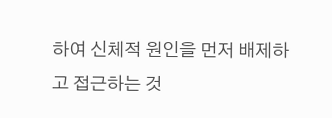하여 신체적 원인을 먼저 배제하고 접근하는 것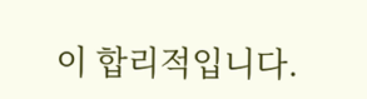이 합리적입니다.